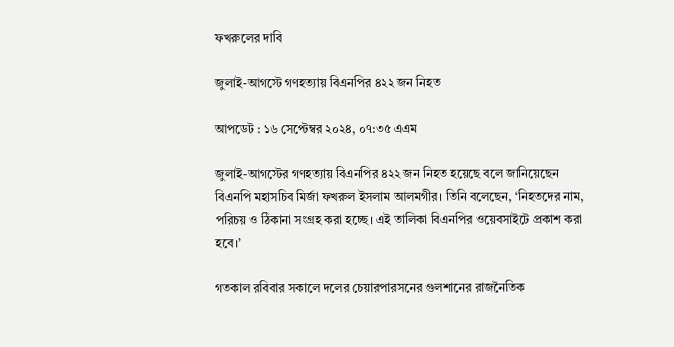ফখরুলের দাবি

জুলাই-আগস্টে গণহত্যায় বিএনপির ৪২২ জন নিহত

আপডেট : ১৬ সেপ্টেম্বর ২০২৪, ০৭:৩৫ এএম

জুলাই-আগস্টের গণহত্যায় বিএনপির ৪২২ জন নিহত হয়েছে বলে জানিয়েছেন বিএনপি মহাসচিব মির্জা ফখরুল ইসলাম আলমগীর। তিনি বলেছেন, ‘নিহতদের নাম, পরিচয় ও ঠিকানা সংগ্রহ করা হচ্ছে। এই তালিকা বিএনপির ওয়েবসাইটে প্রকাশ করা হবে।’

গতকাল রবিবার সকালে দলের চেয়ারপারসনের গুলশানের রাজনৈতিক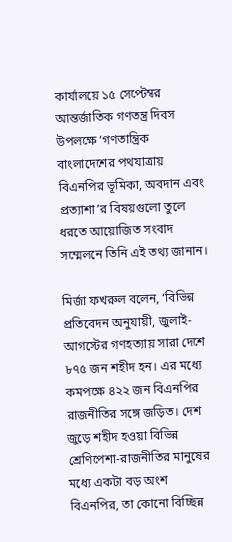কার্যালয়ে ১৫ সেপ্টেম্বর আন্তর্জাতিক গণতন্ত্র দিবস উপলক্ষে ‘গণতান্ত্রিক বাংলাদেশের পথযাত্রায় বিএনপির ভূমিকা, অবদান এবং প্রত্যাশা’র বিষয়গুলো তুলে ধরতে আয়োজিত সংবাদ সম্মেলনে তিনি এই তথ্য জানান।

মির্জা ফখরুল বলেন, ‘বিভিন্ন প্রতিবেদন অনুযায়ী, জুলাই-আগস্টের গণহত্যায় সারা দেশে ৮৭৫ জন শহীদ হন। এর মধ্যে কমপক্ষে ৪২২ জন বিএনপির রাজনীতির সঙ্গে জড়িত। দেশ জুড়ে শহীদ হওয়া বিভিন্ন শ্রেণিপেশা-রাজনীতির মানুষের মধ্যে একটা বড় অংশ বিএনপির, তা কোনো বিচ্ছিন্ন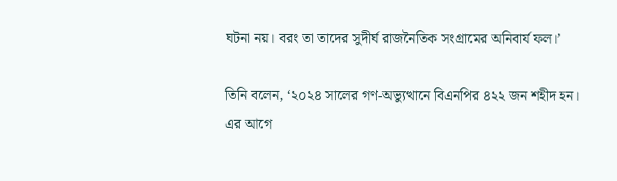ঘটনা নয়। বরং তা তাদের সুদীর্ঘ রাজনৈতিক সংগ্রামের অনিবার্য ফল।’

তিনি বলেন, ‘২০২৪ সালের গণ-অভ্যুত্থানে বিএনপির ৪২২ জন শহীদ হন। এর আগে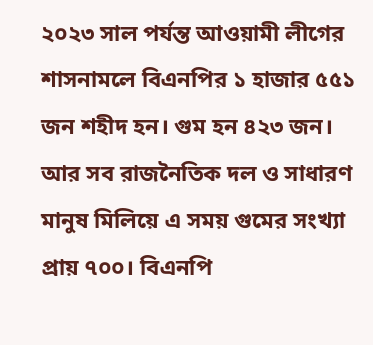২০২৩ সাল পর্যন্ত আওয়ামী লীগের শাসনামলে বিএনপির ১ হাজার ৫৫১ জন শহীদ হন। গুম হন ৪২৩ জন। আর সব রাজনৈতিক দল ও সাধারণ মানুষ মিলিয়ে এ সময় গুমের সংখ্যা প্রায় ৭০০। বিএনপি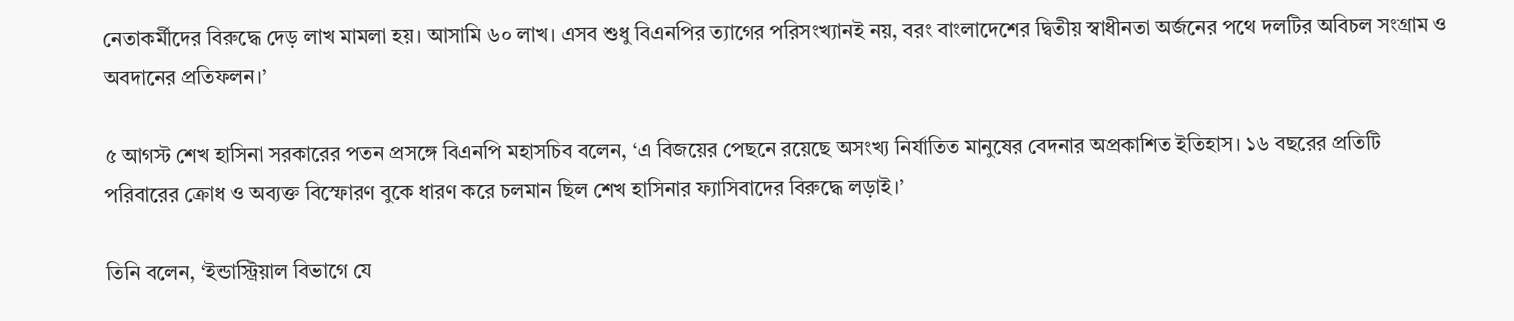নেতাকর্মীদের বিরুদ্ধে দেড় লাখ মামলা হয়। আসামি ৬০ লাখ। এসব শুধু বিএনপির ত্যাগের পরিসংখ্যানই নয়, বরং বাংলাদেশের দ্বিতীয় স্বাধীনতা অর্জনের পথে দলটির অবিচল সংগ্রাম ও অবদানের প্রতিফলন।’

৫ আগস্ট শেখ হাসিনা সরকারের পতন প্রসঙ্গে বিএনপি মহাসচিব বলেন, ‘এ বিজয়ের পেছনে রয়েছে অসংখ্য নির্যাতিত মানুষের বেদনার অপ্রকাশিত ইতিহাস। ১৬ বছরের প্রতিটি পরিবারের ক্রোধ ও অব্যক্ত বিস্ফোরণ বুকে ধারণ করে চলমান ছিল শেখ হাসিনার ফ্যাসিবাদের বিরুদ্ধে লড়াই।’

তিনি বলেন, ‘ইন্ডাস্ট্রিয়াল বিভাগে যে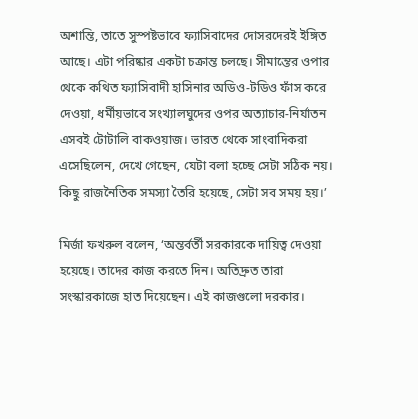অশান্তি, তাতে সুস্পষ্টভাবে ফ্যাসিবাদের দোসরদেরই ইঙ্গিত আছে। এটা পরিষ্কার একটা চক্রান্ত চলছে। সীমান্তের ওপার থেকে কথিত ফ্যাসিবাদী হাসিনার অডিও-টডিও ফাঁস করে দেওয়া, ধর্মীয়ভাবে সংখ্যালঘুদের ওপর অত্যাচার-নির্যাতন এসবই টোটালি বাকওয়াজ। ভারত থেকে সাংবাদিকরা এসেছিলেন, দেখে গেছেন, যেটা বলা হচ্ছে সেটা সঠিক নয়। কিছু রাজনৈতিক সমস্যা তৈরি হয়েছে, সেটা সব সময় হয়।’

মির্জা ফখরুল বলেন, ‘অন্তর্বর্তী সরকারকে দায়িত্ব দেওয়া হয়েছে। তাদের কাজ করতে দিন। অতিদ্রুত তারা সংস্কারকাজে হাত দিয়েছেন। এই কাজগুলো দরকার।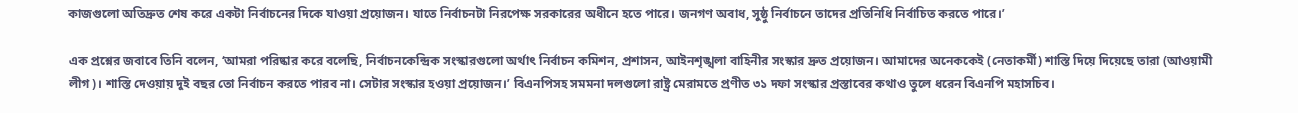কাজগুলো অতিদ্রুত শেষ করে একটা নির্বাচনের দিকে যাওয়া প্রয়োজন। যাতে নির্বাচনটা নিরপেক্ষ সরকারের অধীনে হতে পারে। জনগণ অবাধ, সুষ্ঠু নির্বাচনে তাদের প্রতিনিধি নির্বাচিত করতে পারে।’

এক প্রশ্নের জবাবে তিনি বলেন, ‘আমরা পরিষ্কার করে বলেছি, নির্বাচনকেন্দ্রিক সংস্কারগুলো অর্থাৎ নির্বাচন কমিশন, প্রশাসন, আইনশৃঙ্খলা বাহিনীর সংস্কার দ্রুত প্রয়োজন। আমাদের অনেককেই (নেতাকর্মী) শাস্তি দিয়ে দিয়েছে তারা (আওয়ামী লীগ)। শাস্তি দেওয়ায় দুই বছর তো নির্বাচন করতে পারব না। সেটার সংস্কার হওয়া প্রয়োজন।’ বিএনপিসহ সমমনা দলগুলো রাষ্ট্র মেরামতে প্রণীত ৩১ দফা সংস্কার প্রস্তাবের কথাও তুলে ধরেন বিএনপি মহাসচিব।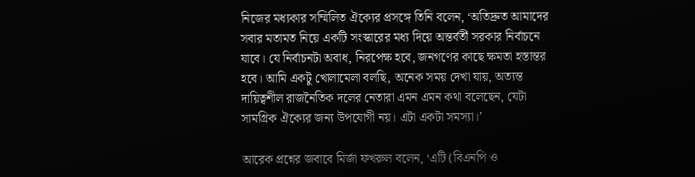নিজের মধ্যকার সম্মিলিত ঐক্যের প্রসঙ্গে তিনি বলেন, ‘অতিদ্রুত আমাদের সবার মতামত নিয়ে একটি সংস্কারের মধ্য দিয়ে অন্তর্বর্তী সরকার নির্বাচনে যাবে। যে নির্বাচনটা অবাধ, নিরপেক্ষ হবে, জনগণের কাছে ক্ষমতা হস্তান্তর হবে। আমি একটু খোলামেলা বলছি, অনেক সময় দেখা যায়, অত্যন্ত দায়িত্বশীল রাজনৈতিক দলের নেতারা এমন এমন কথা বলেছেন, যেটা সামগ্রিক ঐক্যের জন্য উপযোগী নয়। এটা একটা সমস্যা।’

আরেক প্রশ্নের জবাবে মির্জা ফখরুল বলেন, ‘এটি (বিএনপি ও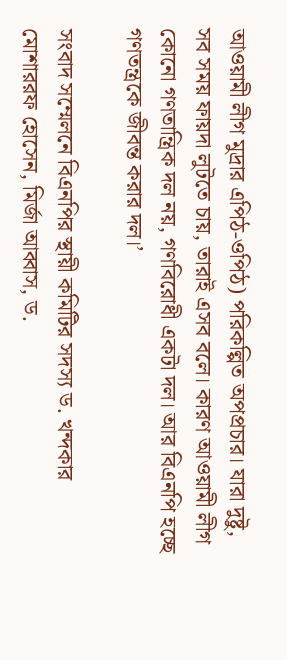আওয়ামী লীগ মুদ্রার এপিঠ-ওপিঠ) পরিকল্পিত অপপ্রচার। যারা দুষ্টু, সব সময় ফায়দা লুটতে চায়, তারাই এসব বলে। কারণ আওয়ামী লীগ কোনো গণতান্ত্রিক দল নয়, গণবিরোধী একটা দল। আর বিএনপি হচ্ছে গণতন্ত্রকে জীবন্ত করার দল।’

সংবাদ সম্মেলনে বিএনপির স্থায়ী কমিটির সদস্য ড. খন্দকার মোশাররফ হোসেন, মির্জা আব্বাস, ড.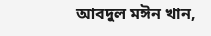আবদুল মঈন খান,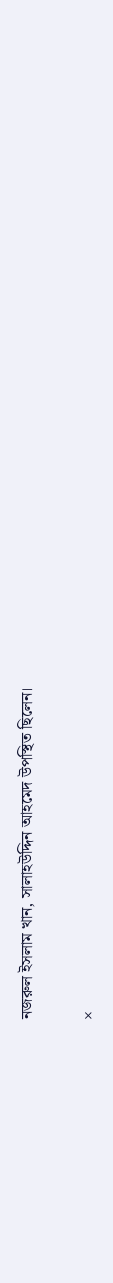নজরুল ইসলাম খান, সালাহউদ্দিন আহমেদ উপস্থিত ছিলেন।

×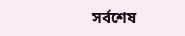সর্বশেষ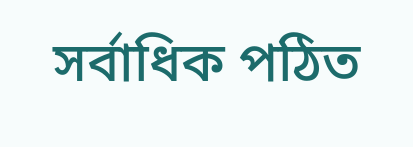সর্বাধিক পঠিত